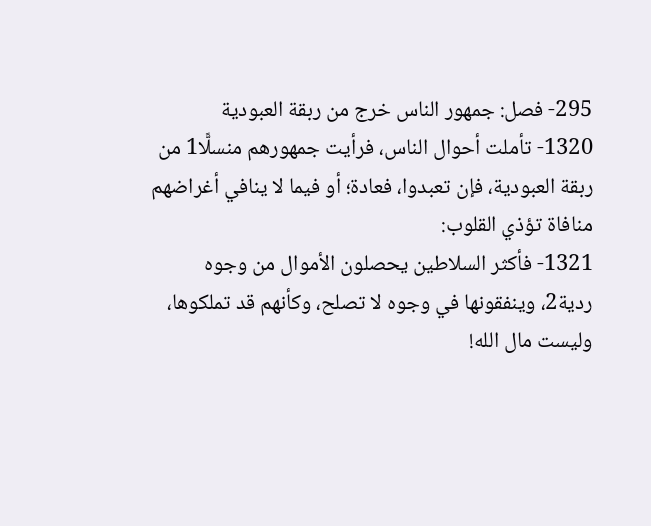295- فصل: جمهور الناس خرج من ربقة العبودية
1320- تأملت أحوال الناس، فرأيت جمهورهم منسلًّا1 من ربقة العبودية، فإن تعبدوا، فعادة؛ أو فيما لا ينافي أغراضهم منافاة تؤذي القلوب:
1321- فأكثر السلاطين يحصلون الأموال من وجوه ردية2، وينفقونها في وجوه لا تصلح، وكأنهم قد تملكوها، وليست مال الله!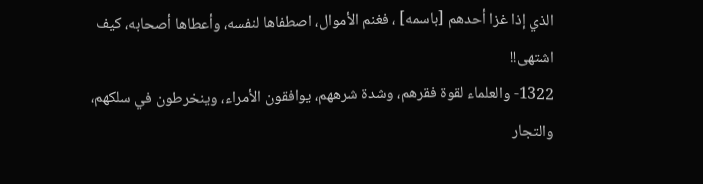الذي إذا غزا أحدهم [باسمه] ، فغنم الأموال، اصطفاها لنفسه، وأعطاها أصحابه، كيف اشتهى!!
1322- والعلماء لقوة فقرهم، وشدة شرههم، يوافقون الأمراء، وينخرطون في سلكهم، والتجار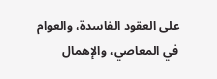على العقود الفاسدة، والعوام في المعاصي، والإهمال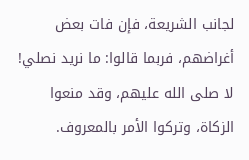لجانب الشريعة، فإن فات بعض أغراضهم، فربما قالوا: ما نريد نصلي! لا صلى الله عليهم، وقد منعوا الزكاة، وتركوا الأمر بالمعروف.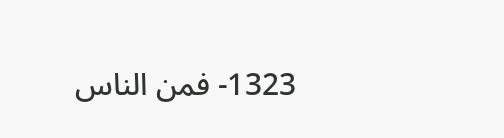1323- فمن الناس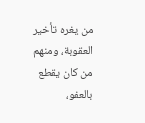من يغره تأخير العقوبة، ومنهم من كان يقطع بالعفو،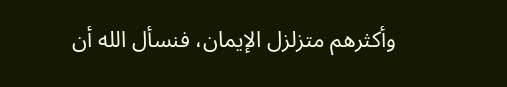وأكثرهم متزلزل الإيمان، فنسأل الله أن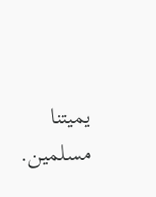يميتنا مسلمين.